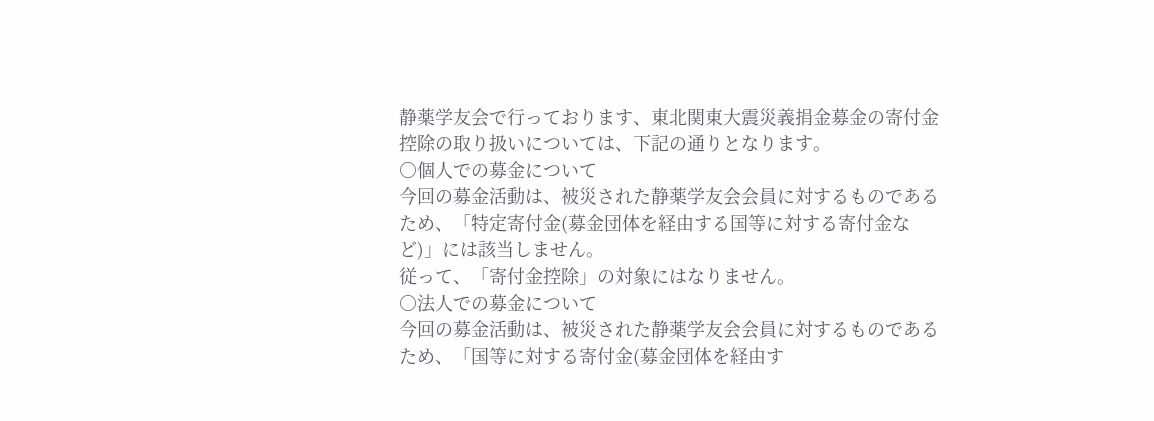静薬学友会で行っております、東北関東大震災義捐金募金の寄付金控除の取り扱いについては、下記の通りとなります。
○個人での募金について
今回の募金活動は、被災された静薬学友会会員に対するものであるため、「特定寄付金(募金団体を経由する国等に対する寄付金など)」には該当しません。
従って、「寄付金控除」の対象にはなりません。
○法人での募金について
今回の募金活動は、被災された静薬学友会会員に対するものであるため、「国等に対する寄付金(募金団体を経由す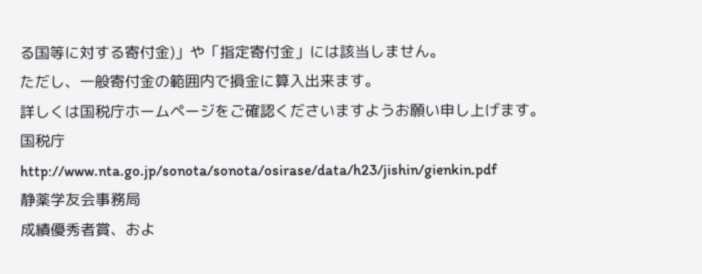る国等に対する寄付金)」や「指定寄付金」には該当しません。
ただし、一般寄付金の範囲内で損金に算入出来ます。
詳しくは国税庁ホームページをご確認くださいますようお願い申し上げます。
国税庁
http://www.nta.go.jp/sonota/sonota/osirase/data/h23/jishin/gienkin.pdf
静薬学友会事務局
成績優秀者賞、およ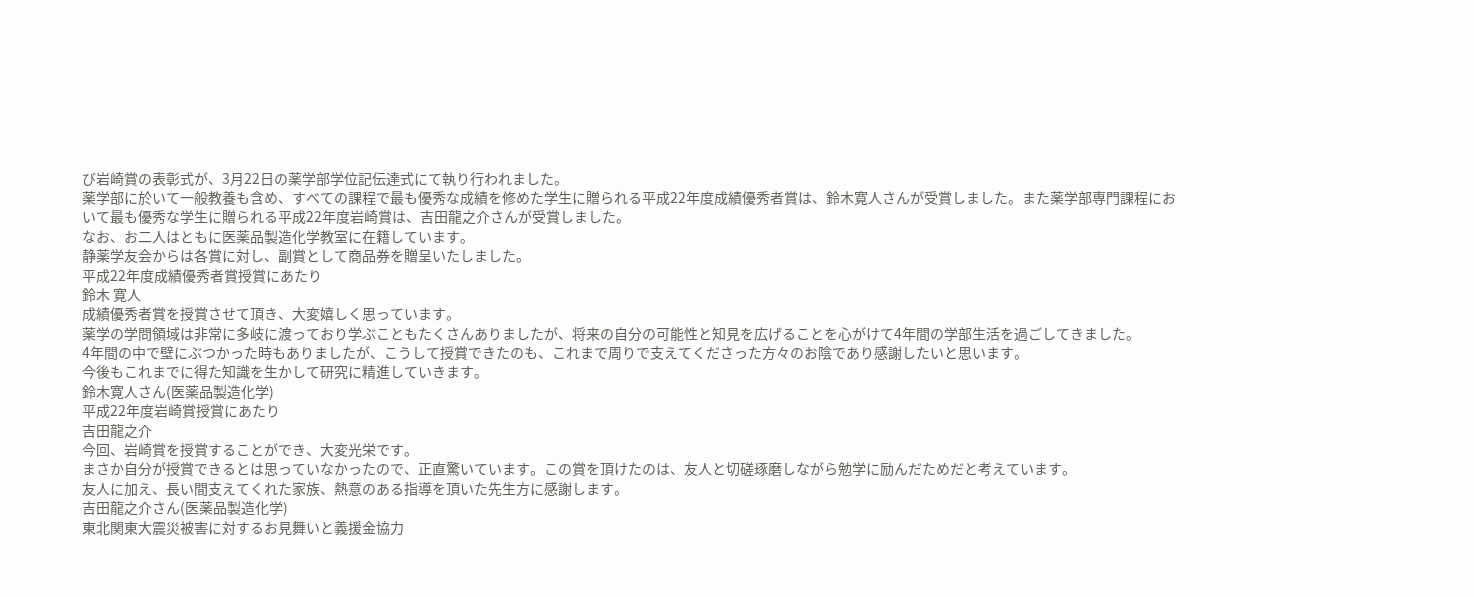び岩崎賞の表彰式が、3月22日の薬学部学位記伝達式にて執り行われました。
薬学部に於いて一般教養も含め、すべての課程で最も優秀な成績を修めた学生に贈られる平成22年度成績優秀者賞は、鈴木寛人さんが受賞しました。また薬学部専門課程において最も優秀な学生に贈られる平成22年度岩崎賞は、吉田龍之介さんが受賞しました。
なお、お二人はともに医薬品製造化学教室に在籍しています。
静薬学友会からは各賞に対し、副賞として商品券を贈呈いたしました。
平成22年度成績優秀者賞授賞にあたり
鈴木 寛人
成績優秀者賞を授賞させて頂き、大変嬉しく思っています。
薬学の学問領域は非常に多岐に渡っており学ぶこともたくさんありましたが、将来の自分の可能性と知見を広げることを心がけて4年間の学部生活を過ごしてきました。
4年間の中で壁にぶつかった時もありましたが、こうして授賞できたのも、これまで周りで支えてくださった方々のお陰であり感謝したいと思います。
今後もこれまでに得た知識を生かして研究に精進していきます。
鈴木寛人さん(医薬品製造化学)
平成22年度岩崎賞授賞にあたり
吉田龍之介
今回、岩崎賞を授賞することができ、大変光栄です。
まさか自分が授賞できるとは思っていなかったので、正直驚いています。この賞を頂けたのは、友人と切磋琢磨しながら勉学に励んだためだと考えています。
友人に加え、長い間支えてくれた家族、熱意のある指導を頂いた先生方に感謝します。
吉田龍之介さん(医薬品製造化学)
東北関東大震災被害に対するお見舞いと義援金協力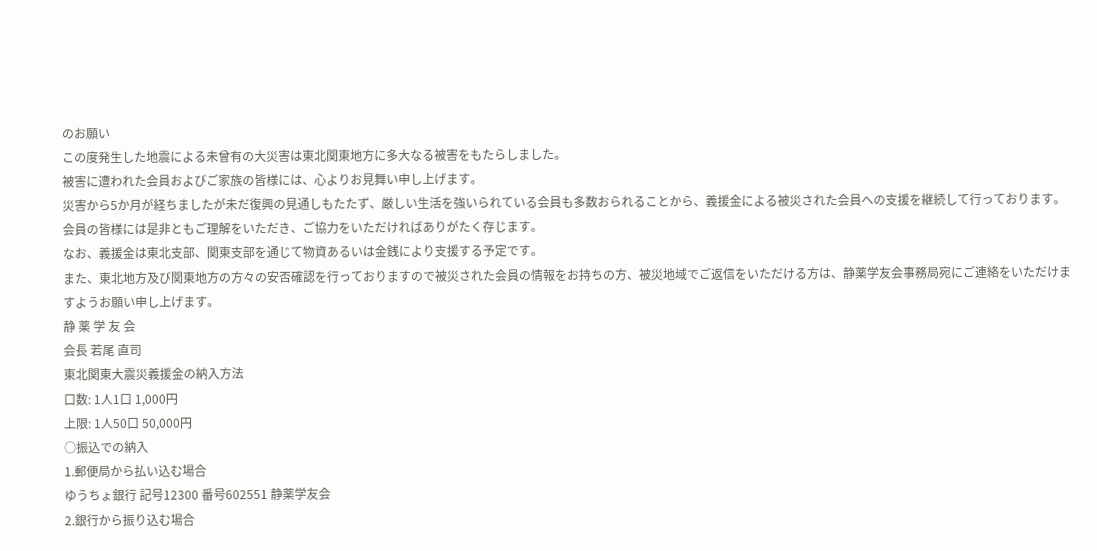のお願い
この度発生した地震による未曾有の大災害は東北関東地方に多大なる被害をもたらしました。
被害に遭われた会員およびご家族の皆様には、心よりお見舞い申し上げます。
災害から5か月が経ちましたが未だ復興の見通しもたたず、厳しい生活を強いられている会員も多数おられることから、義援金による被災された会員への支援を継続して行っております。
会員の皆様には是非ともご理解をいただき、ご協力をいただければありがたく存じます。
なお、義援金は東北支部、関東支部を通じて物資あるいは金銭により支援する予定です。
また、東北地方及び関東地方の方々の安否確認を行っておりますので被災された会員の情報をお持ちの方、被災地域でご返信をいただける方は、静薬学友会事務局宛にご連絡をいただけますようお願い申し上げます。
静 薬 学 友 会
会長 若尾 直司
東北関東大震災義援金の納入方法
口数: 1人1口 1,000円
上限: 1人50口 50,000円
○振込での納入
1.郵便局から払い込む場合
ゆうちょ銀行 記号12300 番号602551 静薬学友会
2.銀行から振り込む場合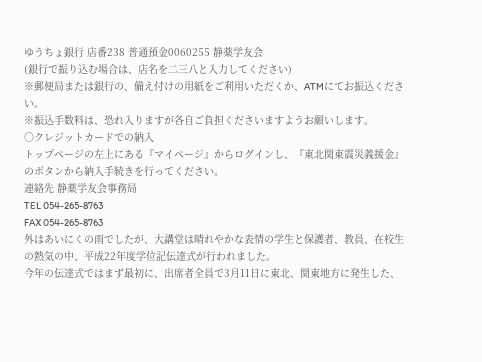ゆうちょ銀行 店番238 普通預金0060255 静薬学友会
(銀行で振り込む場合は、店名を二三八と入力してください)
※郵便局または銀行の、備え付けの用紙をご利用いただくか、ATMにてお振込ください。
※振込手数料は、恐れ入りますが各自ご負担くださいますようお願いします。
○クレジットカードでの納入
トップページの左上にある『マイページ』からログインし、『東北関東震災義援金』のボタンから納入手続きを行ってください。
連絡先 静薬学友会事務局
TEL 054-265-8763
FAX 054-265-8763
外はあいにくの雨でしたが、大講堂は晴れやかな表情の学生と保護者、教員、在校生の熱気の中、平成22年度学位記伝達式が行われました。
今年の伝達式ではまず最初に、出席者全員で3月11日に東北、関東地方に発生した、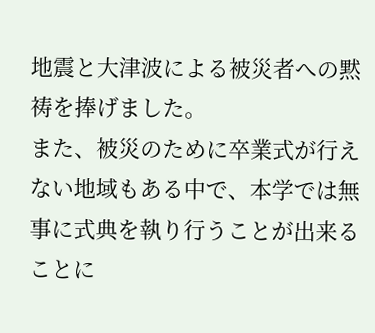地震と大津波による被災者への黙祷を捧げました。
また、被災のために卒業式が行えない地域もある中で、本学では無事に式典を執り行うことが出来ることに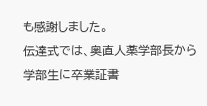も感謝しました。
伝達式では、奥直人薬学部長から学部生に卒業証書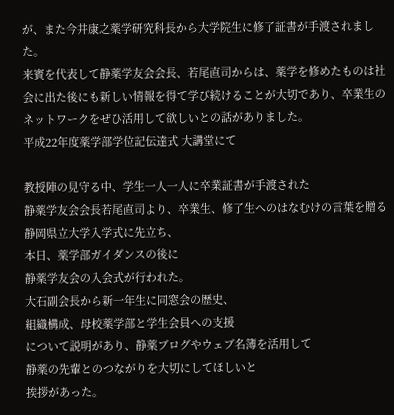が、また今井康之薬学研究科長から大学院生に修了証書が手渡されました。
来賓を代表して静薬学友会会長、若尾直司からは、薬学を修めたものは社会に出た後にも新しい情報を得て学び続けることが大切であり、卒業生のネットワークをぜひ活用して欲しいとの話がありました。
平成22年度薬学部学位記伝達式 大講堂にて

教授陣の見守る中、学生一人一人に卒業証書が手渡された
静薬学友会会長若尾直司より、卒業生、修了生へのはなむけの言葉を贈る
静岡県立大学入学式に先立ち、
本日、薬学部ガイダンスの後に
静薬学友会の入会式が行われた。
大石副会長から新一年生に同窓会の歴史、
組織構成、母校薬学部と学生会員への支援
について説明があり、静薬ブログやウェブ名簿を活用して
静薬の先輩とのつながりを大切にしてほしいと
挨拶があった。